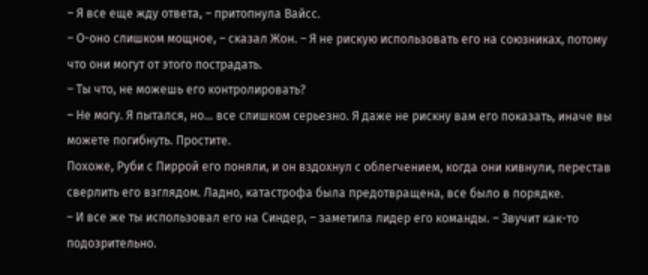– Я все еще жду ответа, – притопнула Вайсс.
– О-оно слишком мощное, – сказал Жон. – Я не рискую использовать его на союзниках, потому что они могут от этого пострадать.
– Ты что, не можешь его контролировать?
– Не могу. Я пытался, но… все слишком серьезно. Я даже не рискну вам его показать, иначе вы можете погибнуть. Простите.
Похоже, Руби с Пиррой его поняли, и он вздохнул с облегчением, когда они кивнули, перестав сверлить его взглядом. Ладно, катастрофа была предотвращена, все было в порядке.
– И все же ты использовал его на Синдер, – заметила лидер его команды. – Звучит как-то подозрительно.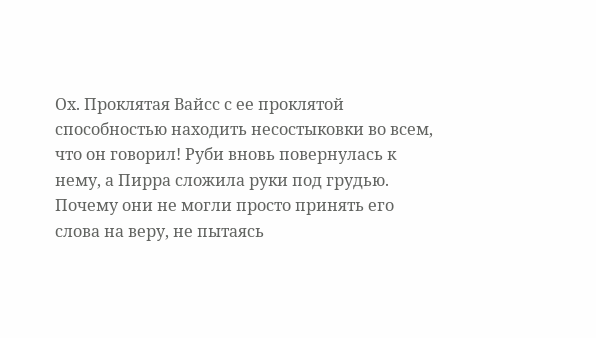Ох. Проклятая Вайсс с ее проклятой способностью находить несостыковки во всем, что он говорил! Руби вновь повернулась к нему, а Пирра сложила руки под грудью. Почему они не могли просто принять его слова на веру, не пытаясь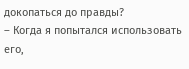докопаться до правды?
– Когда я попытался использовать его,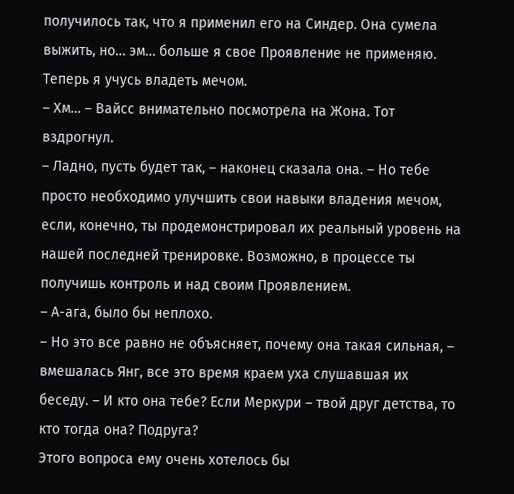получилось так, что я применил его на Синдер. Она сумела выжить, но… эм… больше я свое Проявление не применяю. Теперь я учусь владеть мечом.
– Хм… – Вайсс внимательно посмотрела на Жона. Тот вздрогнул.
– Ладно, пусть будет так, – наконец сказала она. – Но тебе просто необходимо улучшить свои навыки владения мечом, если, конечно, ты продемонстрировал их реальный уровень на нашей последней тренировке. Возможно, в процессе ты получишь контроль и над своим Проявлением.
– А-ага, было бы неплохо.
– Но это все равно не объясняет, почему она такая сильная, – вмешалась Янг, все это время краем уха слушавшая их беседу. – И кто она тебе? Если Меркури – твой друг детства, то кто тогда она? Подруга?
Этого вопроса ему очень хотелось бы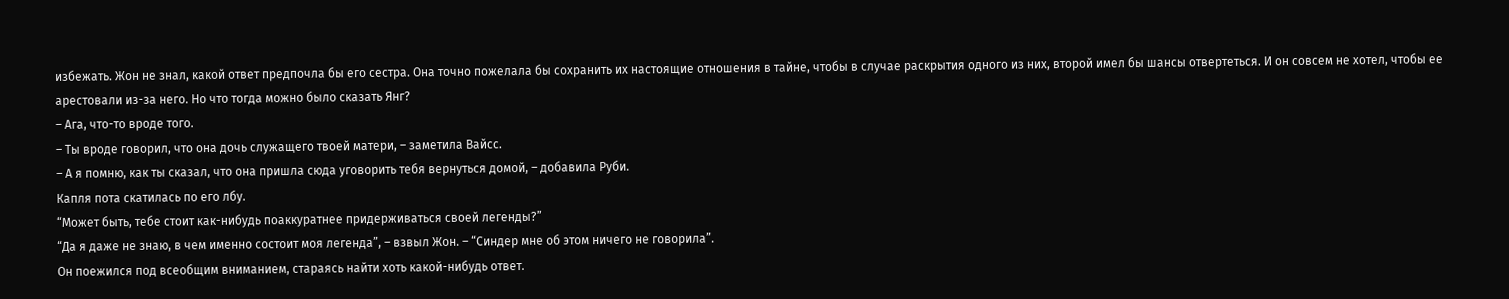избежать. Жон не знал, какой ответ предпочла бы его сестра. Она точно пожелала бы сохранить их настоящие отношения в тайне, чтобы в случае раскрытия одного из них, второй имел бы шансы отвертеться. И он совсем не хотел, чтобы ее арестовали из-за него. Но что тогда можно было сказать Янг?
– Ага, что-то вроде того.
– Ты вроде говорил, что она дочь служащего твоей матери, – заметила Вайсс.
– А я помню, как ты сказал, что она пришла сюда уговорить тебя вернуться домой, – добавила Руби.
Капля пота скатилась по его лбу.
“Может быть, тебе стоит как-нибудь поаккуратнее придерживаться своей легенды?”
“Да я даже не знаю, в чем именно состоит моя легенда”, – взвыл Жон. – “Синдер мне об этом ничего не говорила”.
Он поежился под всеобщим вниманием, стараясь найти хоть какой-нибудь ответ.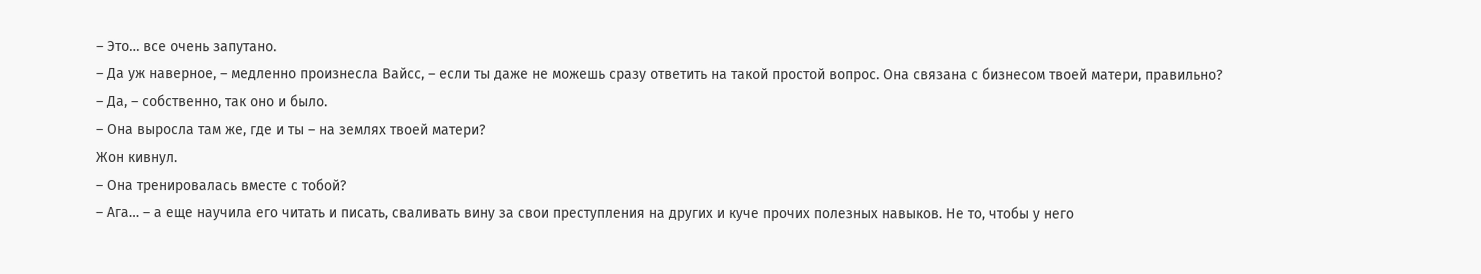– Это… все очень запутано.
– Да уж наверное, – медленно произнесла Вайсс, – если ты даже не можешь сразу ответить на такой простой вопрос. Она связана с бизнесом твоей матери, правильно?
– Да, – собственно, так оно и было.
– Она выросла там же, где и ты – на землях твоей матери?
Жон кивнул.
– Она тренировалась вместе с тобой?
– Ага… – а еще научила его читать и писать, сваливать вину за свои преступления на других и куче прочих полезных навыков. Не то, чтобы у него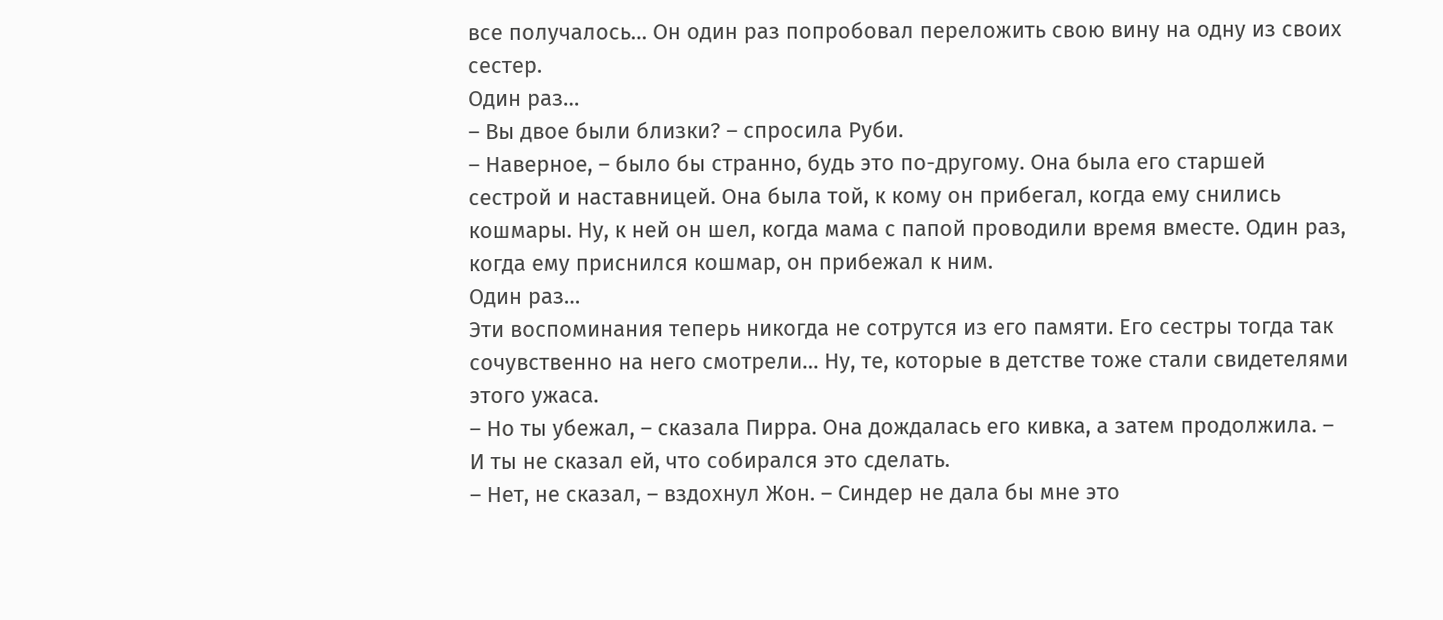все получалось… Он один раз попробовал переложить свою вину на одну из своих сестер.
Один раз…
– Вы двое были близки? – спросила Руби.
– Наверное, – было бы странно, будь это по-другому. Она была его старшей сестрой и наставницей. Она была той, к кому он прибегал, когда ему снились кошмары. Ну, к ней он шел, когда мама с папой проводили время вместе. Один раз, когда ему приснился кошмар, он прибежал к ним.
Один раз…
Эти воспоминания теперь никогда не сотрутся из его памяти. Его сестры тогда так сочувственно на него смотрели… Ну, те, которые в детстве тоже стали свидетелями этого ужаса.
– Но ты убежал, – сказала Пирра. Она дождалась его кивка, а затем продолжила. – И ты не сказал ей, что собирался это сделать.
– Нет, не сказал, – вздохнул Жон. – Синдер не дала бы мне это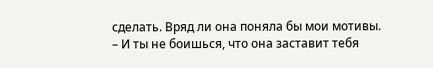сделать. Вряд ли она поняла бы мои мотивы.
– И ты не боишься, что она заставит тебя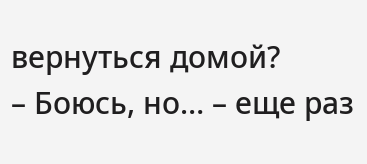вернуться домой?
– Боюсь, но… – еще раз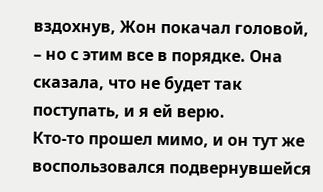вздохнув, Жон покачал головой, – но с этим все в порядке. Она сказала, что не будет так поступать, и я ей верю.
Кто-то прошел мимо, и он тут же воспользовался подвернувшейся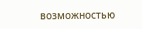возможностью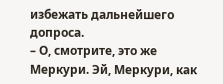избежать дальнейшего допроса.
– О, смотрите, это же Меркури. Эй, Меркури, как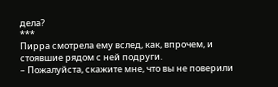дела?
***
Пирра смотрела ему вслед, как, впрочем, и стоявшие рядом с ней подруги.
– Пожалуйста, скажите мне, что вы не поверили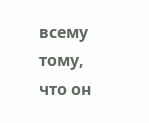всему тому, что он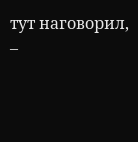тут наговорил, –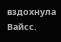вздохнула Вайсс.